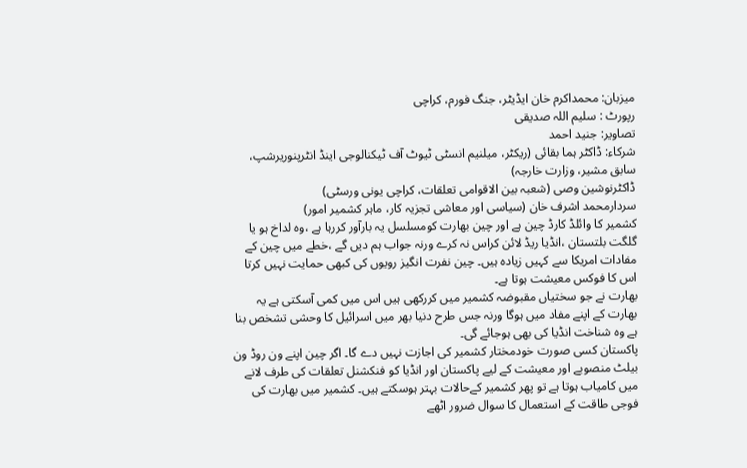میزبان: محمداکرم خان ایڈیٹر، جنگ فورم، کراچی
رپورٹ : سلیم اللہ صدیقی
تصاویر: جنید احمد
شرکاء: ڈاکٹر ہما بقائی (ریکٹر، میلنیم انسٹی ٹیوٹ آف ٹیکنالوجی اینڈ انٹرپنوریرشپ، سابق مشیر، وزارت خارجہ)
ڈاکٹرنوشین وصی (شعبہ بین الاقوامی تعلقات، کراچی یونی ورسٹی)
سردارمحمد اشرف خان (سیاسی اور معاشی تجزیہ کار، ماہر کشمیر امور)
کشمیر کا وائلڈ کارڈ چین ہے اور چین بھارت کومسلسل یہ بارآور کررہا ہے ،وہ لداخ ہو یا گلگت بلتستان ،انڈیا ریڈ لائن کراس نہ کرے ورنہ جواب ہم دیں گے ،خطے میں چین کے مفادات امریکا سے کہیں زیادہ ہیں۔ چین نفرت انگیز رویوں کی کبھی حمایت نہیں کرتا اس کا فوکس معیشت ہوتا ہے۔
بھارت نے جو سختیاں مقبوضہ کشمیر میں کررکھی ہیں اس میں کمی آسکتی ہے یہ بھارت کے اپنے مفاد میں ہوگا ورنہ جس طرح دنیا بھر میں اسرائیل کا وحشی تشخص بنا ہے وہ شناخت انڈیا کی بھی ہوجائے گی۔
پاکستان کسی صورت خودمختار کشمیر کی اجازت نہیں دے گا۔ اگر چین اپنے ون روڈ ون بیلٹ منصوبے اور معیشت کے لیے پاکستان اور انڈیا کو فنکشنل تعلقات کی طرف لانے میں کامیاب ہوتا ہے تو پھر کشمیر کےحالات بہتر ہوسکتے ہیں۔ کشمیر میں بھارت کی فوجی طاقت کے استعمال کا سوال ضرور اٹھے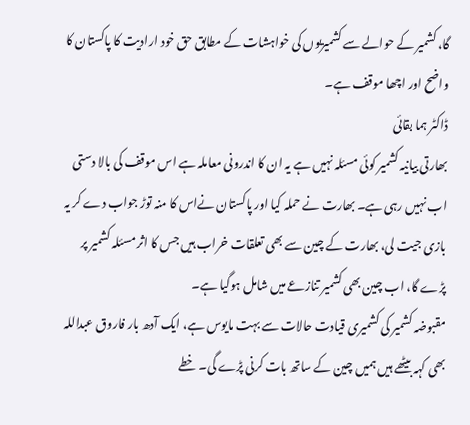گا، کشمیر کے حوالے سے کشمیریوں کی خواہشات کے مطابق حق خود ارادیت کا پاکستان کا واضح اور اچھا موقف ہے۔
ڈاکٹر ہما بقائی
بھارتی بیانیہ کشمیر کوئی مسئلہ نہیں ہے یہ ان کا اندرونی معاملہ ہے اس موقف کی بالا دستی اب نہیں رہی ہے۔ بھارت نے حملہ کیا اور پاکستان نےاس کا منہ توڑ جواب دے کر یہ بازی جیت لی، بھارت کے چین سے بھی تعلقات خراب ہیں جس کا اثر مسئلہ کشمیر پر پڑے گا، اب چین بھی کشمیر تنازعے میں شامل ہوگیا ہے۔
مقبوضہ کشمیر کی کشمیری قیادت حالات سے بہت مایوس ہے، ایک آدھ بار فاروق عبداللہ بھی کہہ بیٹھے ہیں ہمیں چین کے ساتھ بات کرنی پڑے گی۔ خطے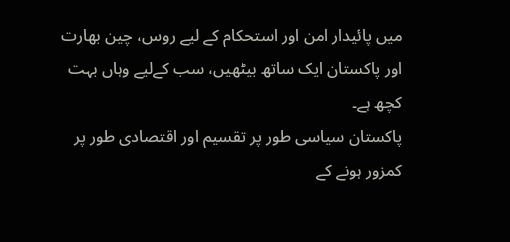میں پائیدار امن اور استحکام کے لیے روس، چین بھارت اور پاکستان ایک ساتھ بیٹھیں، سب کےلیے وہاں بہت کچھ ہے۔
پاکستان سیاسی طور پر تقسیم اور اقتصادی طور پر کمزور ہونے کے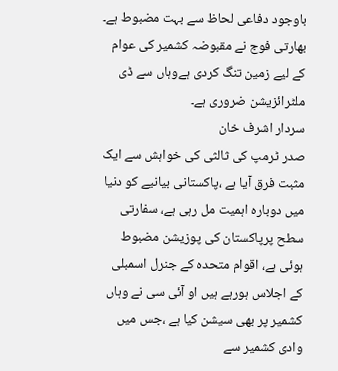باوجود دفاعی لحاظ سے بہت مضبوط ہے۔ بھارتی فوج نے مقبوضہ کشمیر کی عوام کے لیے زمین تنگ کردی ہےوہاں سے ڈی ملٹرائزیشن ضروری ہے۔
سردار اشرف خان
صدر ٹرمپ کی ثالثی کی خواہش سے ایک مثبت فرق آیا ہے ،پاکستانی بیانیے کو دنیا میں دوبارہ اہمیت مل رہی ہے، سفارتی سطح پرپاکستان کی پوزیشن مضبوط ہوئی ہے، اقوام متحدہ کے جنرل اسمبلی کے اجلاس ہورہے ہیں او آئی سی نے وہاں کشمیر پر بھی سیشن کیا ہے ،جس میں وادی کشمیر سے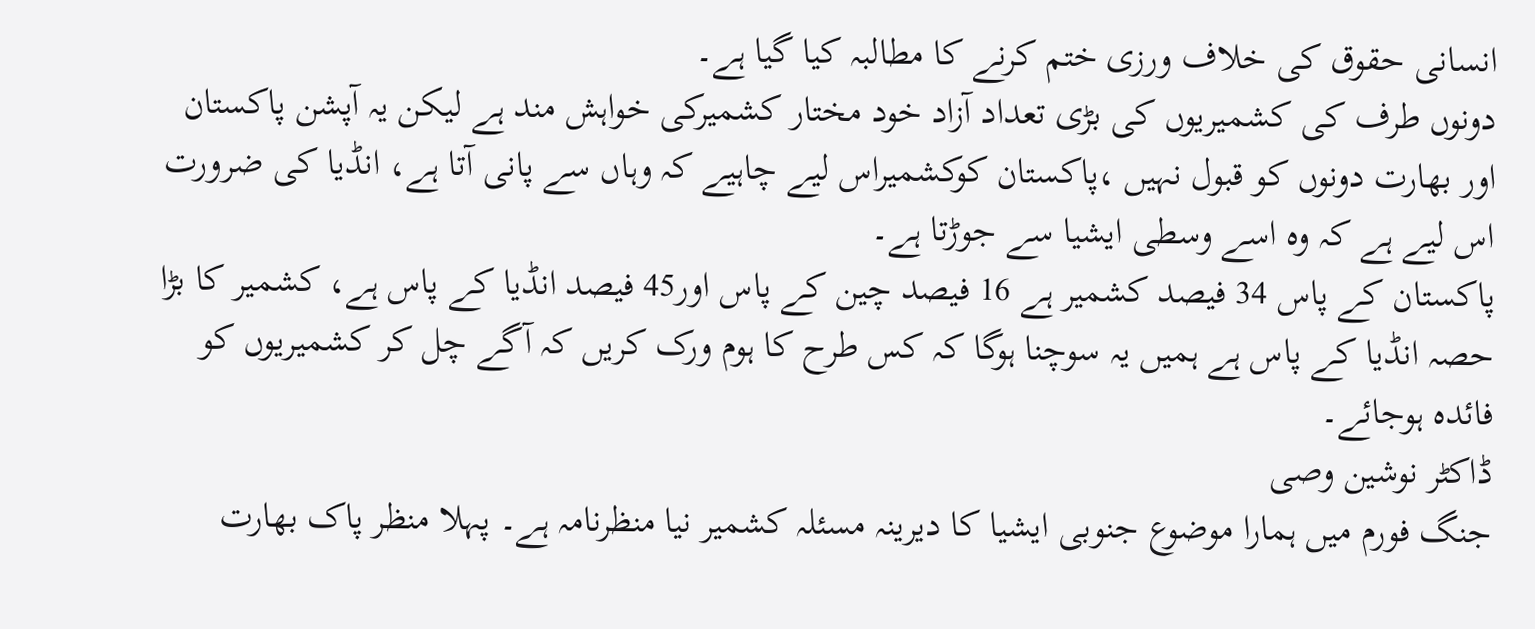انسانی حقوق کی خلاف ورزی ختم کرنے کا مطالبہ کیا گیا ہے۔
دونوں طرف کی کشمیریوں کی بڑی تعداد آزاد خود مختار کشمیرکی خواہش مند ہے لیکن یہ آپشن پاکستان اور بھارت دونوں کو قبول نہیں ،پاکستان کوکشمیراس لیے چاہیے کہ وہاں سے پانی آتا ہے، انڈیا کی ضرورت اس لیے ہے کہ وہ اسے وسطی ایشیا سے جوڑتا ہے۔
پاکستان کے پاس 34 فیصد کشمیر ہے 16 فیصد چین کے پاس اور45 فیصد انڈیا کے پاس ہے، کشمیر کا بڑا حصہ انڈیا کے پاس ہے ہمیں یہ سوچنا ہوگا کہ کس طرح کا ہوم ورک کریں کہ آگے چل کر کشمیریوں کو فائدہ ہوجائے۔
ڈاکٹر نوشین وصی
جنگ فورم میں ہمارا موضوع جنوبی ایشیا کا دیرینہ مسئلہ کشمیر نیا منظرنامہ ہے۔ پہلا منظر پاک بھارت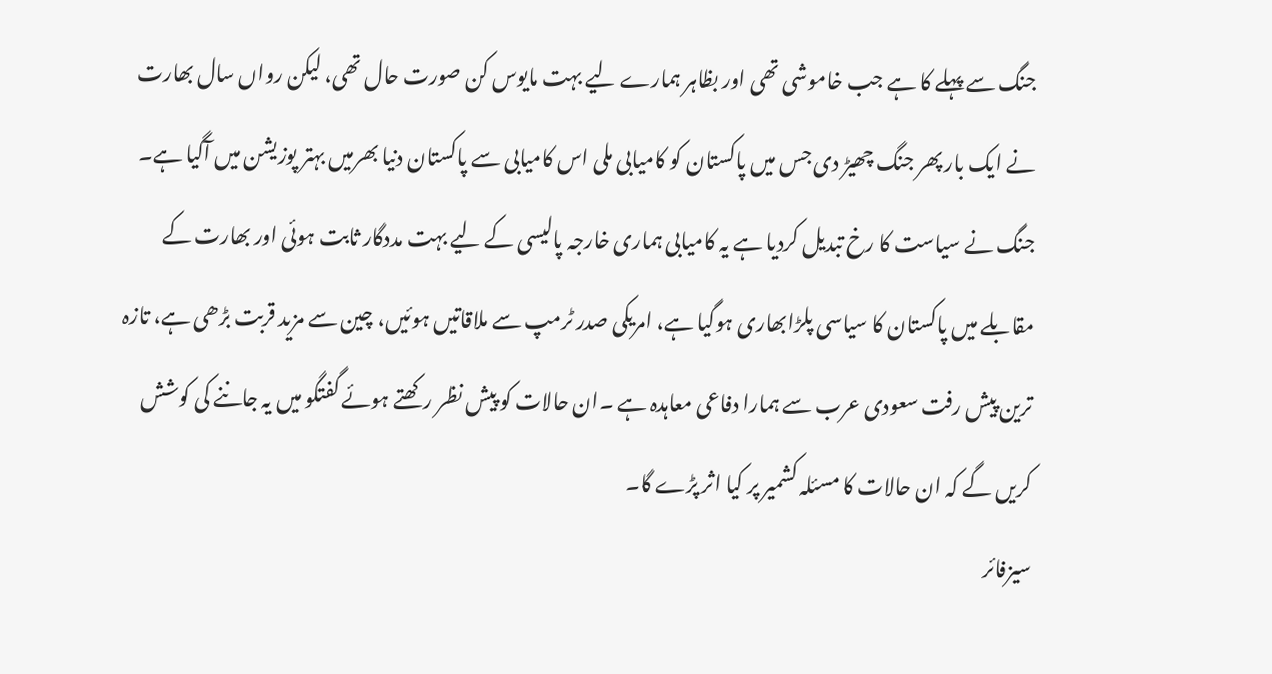جنگ سے پہلے کا ہے جب خاموشی تھی اور بظاہر ہمارے لیے بہت مایوس کن صورت حال تھی، لیکن رواں سال بھارت نے ایک بار پھر جنگ چھیڑ دی جس میں پاکستان کو کامیابی ملی اس کامیابی سے پاکستان دنیا بھرمیں بہتر پوزیشن میں آگیا ہے۔
جنگ نے سیاست کا رخ تبدیل کردیا ہے یہ کامیابی ہماری خارجہ پالیسی کے لیے بہت مددگار ثابت ہوئی اور بھارت کے مقابلے میں پاکستان کا سیاسی پلڑابھاری ہوگیا ہے، امریکی صدر ٹرمپ سے ملاقاتیں ہوئیں، چین سے مزید قربت بڑھی ہے، تازہ ترین پیش رفت سعودی عرب سے ہمارا دفاعی معاہدہ ہے ۔ان حالات کو پیش نظر رکھتے ہوئے گفتگو میں یہ جاننے کی کوشش کریں گے کہ ان حالات کا مسئلہ کشمیر پر کیا اثر پڑے گا۔
سیزفائر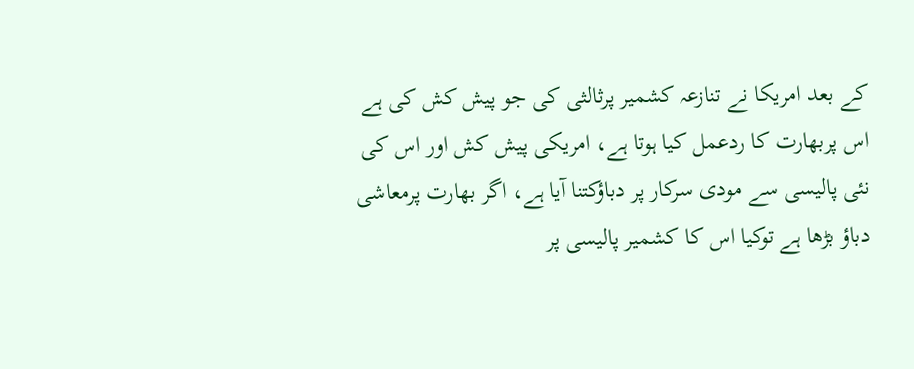کے بعد امریکا نے تنازعہ کشمیر پرثالثی کی جو پیش کش کی ہے اس پربھارت کا ردعمل کیا ہوتا ہے، امریکی پیش کش اور اس کی نئی پالیسی سے مودی سرکار پر دباؤکتنا آیا ہے، اگر بھارت پرمعاشی دباؤ بڑھا ہے توکیا اس کا کشمیر پالیسی پر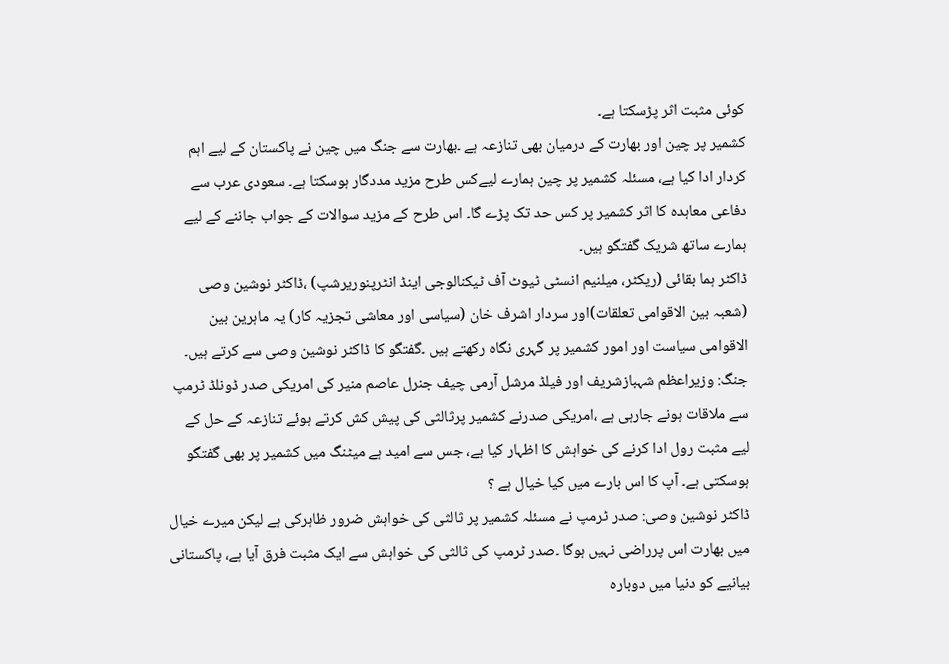کوئی مثبت اثر پڑسکتا ہے۔
کشمیر پر چین اور بھارت کے درمیان بھی تنازعہ ہے ۔بھارت سے جنگ میں چین نے پاکستان کے لیے اہم کردار ادا کیا ہے، مسئلہ کشمیر پر چین ہمارے لیےکس طرح مزید مددگار ہوسکتا ہے۔ سعودی عرب سے دفاعی معاہدہ کا اثر کشمیر پر کس حد تک پڑے گا۔ اس طرح کے مزید سوالات کے جواب جاننے کے لیے ہمارے ساتھ شریک گفتگو ہیں۔
ڈاکٹر ہما بقائی (ریکٹر، میلنیم انسٹی ٹیوٹ آف ٹیکنالوجی اینڈ انٹرپنوریرشپ) ،ڈاکٹر نوشین وصی (شعبہ بین الاقوامی تعلقات)اور سردار اشرف خان (سیاسی اور معاشی تجزیہ کار) یہ ماہرین بین الاقوامی سیاست اور امور کشمیر پر گہری نگاہ رکھتے ہیں ۔گفتگو کا ڈاکٹر نوشین وصی سے کرتے ہیں۔
جنگ: وزیراعظم شہبازشریف اور فیلڈ مرشل آرمی چیف جنرل عاصم منیر کی امریکی صدر ڈونلڈ ٹرمپ سے ملاقات ہونے جارہی ہے ،امریکی صدرنے کشمیر پرثالثی کی پیش کش کرتے ہوئے تنازعہ کے حل کے لیے مثبت رول ادا کرنے کی خواہش کا اظہار کیا ہے، جس سے امید ہے میٹنگ میں کشمیر پر بھی گفتگو ہوسکتی ہے۔ آپ کا اس بارے میں کیا خیال ہے ؟
ڈاکٹر نوشین وصی: صدر ٹرمپ نے مسئلہ کشمیر پر ثالثی کی خواہش ضرور ظاہرکی ہے لیکن میرے خیال میں بھارت اس پرراضی نہیں ہوگا ۔صدر ٹرمپ کی ثالثی کی خواہش سے ایک مثبت فرق آیا ہے، پاکستانی بیانیے کو دنیا میں دوبارہ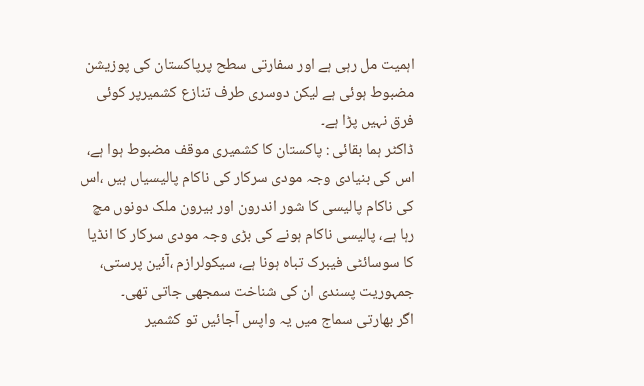اہمیت مل رہی ہے اور سفارتی سطح پرپاکستان کی پوزیشن مضبوط ہوئی ہے لیکن دوسری طرف تنازع کشمیرپر کوئی فرق نہیں پڑا ہے۔
ڈاکٹر ہما بقائی : پاکستان کا کشمیری موقف مضبوط ہوا ہے، اس کی بنیادی وجہ مودی سرکار کی ناکام پالیسیاں ہیں ،اس کی ناکام پالیسی کا شور اندرون اور بیرون ملک دونوں مچ رہا ہے، پالیسی ناکام ہونے کی بڑی وجہ مودی سرکار کا انڈیا کا سوسائٹی فیبرک تباہ ہونا ہے، سیکولرازم ،آئین پرستی، جمہوریت پسندی ان کی شناخت سمجھی جاتی تھی۔
اگر بھارتی سماج میں یہ واپس آجائیں تو کشمیر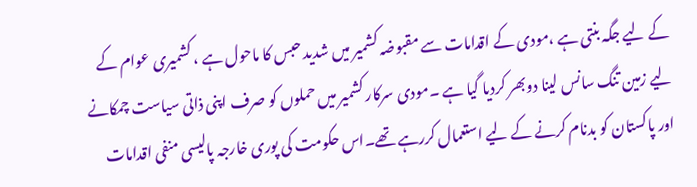کے لیے جگہ بنتی ہے ،مودی کے اقدامات سے مقبوضہ کشمیر میں شدید حبس کا ماحول ہے ، کشمیری عوام کے لیے زمین تنگ سانس لینا دوبھر کردیا گیا ہے ۔مودی سرکار کشمیر میں حملوں کو صرف اپنی ذاتی سیاست چمکانے اور پاکستان کو بدنام کرنے کے لیے استعمال کررہے تھے۔اس حکومت کی پوری خارجہ پالیسی منفی اقدامات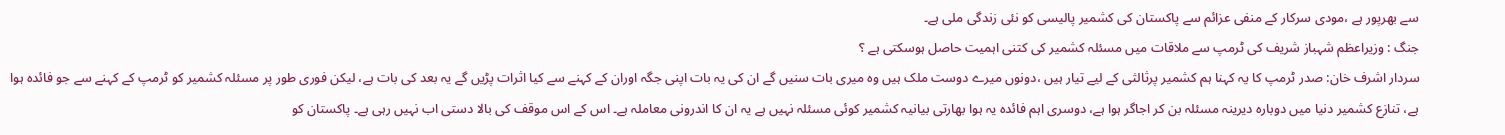سے بھرپور ہے ،مودی سرکار کے منفی عزائم سے پاکستان کی کشمیر پالیسی کو نئی زندگی ملی ہے۔
جنگ : وزیراعظم شہباز شریف کی ٹرمپ سے ملاقات میں مسئلہ کشمیر کی کتنی اہمیت حاصل ہوسکتی ہے ؟
سردار اشرف خان: صدر ٹرمپ کا یہ کہنا ہم کشمیر پرثالثی کے لیے تیار ہیں ،دونوں میرے دوست ملک ہیں وہ میری بات سنیں گے ان کی یہ بات اپنی جگہ اوران کے کہنے سے کیا اثرات پڑیں گے یہ بعد کی بات ہے، لیکن فوری طور پر مسئلہ کشمیر کو ٹرمپ کے کہنے سے جو فائدہ ہوا ہے، تنازع کشمیر دنیا میں دوبارہ دیرینہ مسئلہ بن کر اجاگر ہوا ہے، دوسری اہم فائدہ یہ ہوا بھارتی بیانیہ کشمیر کوئی مسئلہ نہیں ہے یہ ان کا اندرونی معاملہ ہے۔ اس کے اس موقف کی بالا دستی اب نہیں رہی ہے۔ پاکستان کو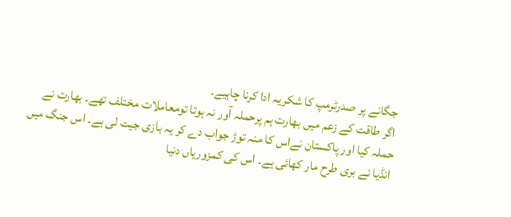جگانے پر صدرٹرمپ کا شکریہ ادا کرنا چاہیے۔
اگر طاقت کے زعم میں بھارت ہم پرحملہ آور نہ ہوتا تومعاملات مختلف تھے۔ بھارت نے حملہ کیا اور پاکستان نےاس کا منہ توڑ جواب دے کر یہ بازی جیت لی ہے۔ اس جنگ میں انڈیا نے بری طرح مار کھائی ہے۔ اس کی کمزوریاں دنیا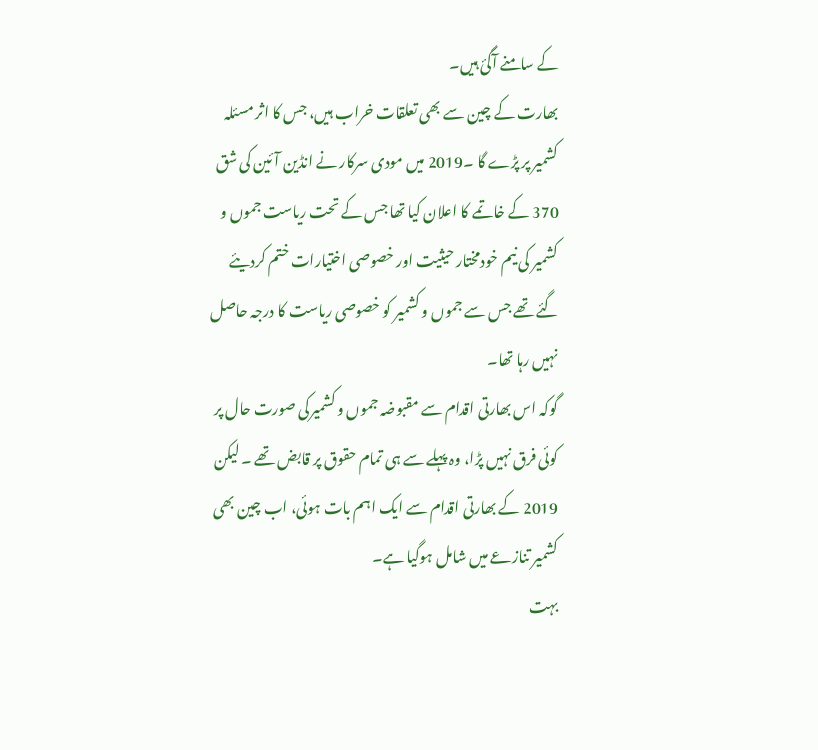کے سامنے آگئ ہیں۔
بھارت کے چین سے بھی تعلقات خراب ہیں، جس کا اثر مسئلہ کشمیر پر پڑے گا ۔2019 میں مودی سرکار نے انڈین آئین کی شق 370 کے خاتمے کا اعلان کیا تھا جس کے تحت ریاست جموں و کشمیر کی نیم خودمختار حیثیت اور خصوصی اختیارات ختم کردیئے گئے تھے جس سے جموں و کشمیر کو خصوصی ریاست کا درجہ حاصل نہیں رہا تھا۔
گوکہ اس بھارتی اقدام سے مقبوضہ جموں و کشمیرکی صورت حال پر کوئی فرق نہیں پڑا، وہ پہلے سے ہی تمام حقوق پر قابض تھے ۔ لیکن 2019 کے بھارتی اقدام سے ایک اہم بات ہوئی، اب چین بھی کشمیر تنازعے میں شامل ہوگیا ہے۔
بہت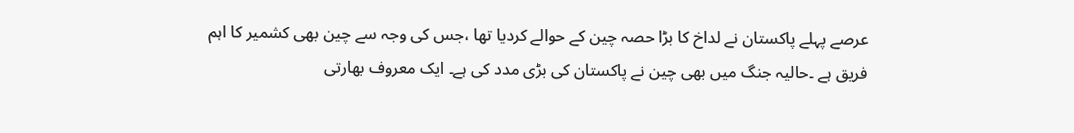عرصے پہلے پاکستان نے لداخ کا بڑا حصہ چین کے حوالے کردیا تھا ،جس کی وجہ سے چین بھی کشمیر کا اہم فریق ہے ۔حالیہ جنگ میں بھی چین نے پاکستان کی بڑی مدد کی ہے۔ ایک معروف بھارتی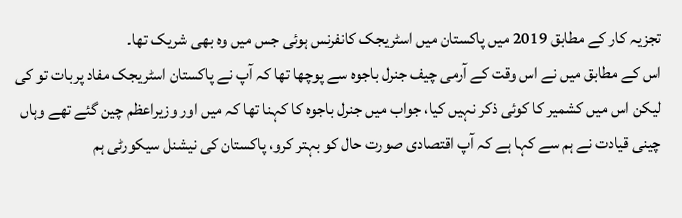تجزیہ کار کے مطابق 2019 میں پاکستان میں اسٹریجک کانفرنس ہوئی جس میں وہ بھی شریک تھا۔
اس کے مطابق میں نے اس وقت کے آرمی چیف جنرل باجوہ سے پوچھا تھا کہ آپ نے پاکستان اسٹریجک مفاد پربات تو کی لیکن اس میں کشمیر کا کوئی ذکر نہیں کیا، جواب میں جنرل باجوہ کا کہنا تھا کہ میں اور وزیراعظم چین گئے تھے وہاں چینی قیادت نے ہم سے کہا ہے کہ آپ اقتصادی صورت حال کو بہتر کرو، پاکستان کی نیشنل سیکورٹی ہم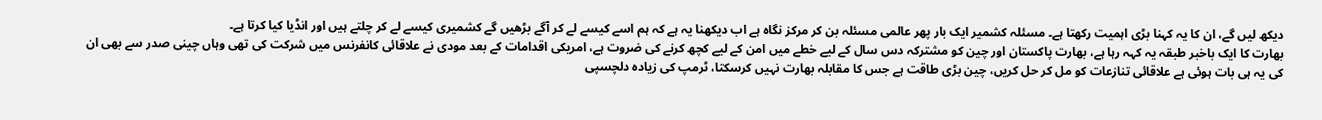دیکھ لیں گے، ان کا یہ کہنا بڑی اہمیت رکھتا ہے۔ مسئلہ کشمیر ایک بار پھر عالمی مسئلہ بن کر مرکز نگاہ ہے اب دیکھنا یہ ہے کہ ہم اسے کیسے لے کر آگے بڑھیں گے کشمیری کیسے لے کر چلتے ہیں اور انڈیا کیا کرتا ہے۔
بھارت کا ایک باخبر طبقہ یہ کہہ رہا ہے، بھارت پاکستان اور چین کو مشترکہ دس سال کے لیے خطے میں امن کے لیے کچھ کرنے کی ضروت ہے، امریکی اقدامات کے بعد مودی نے علاقائی کانفرنس میں شرکت کی تھی وہاں چینی صدر سے بھی ان کی یہ ہی بات ہوئی ہے علاقائی تنازعات کو مل کر حل کریں، چین بڑی طاقت ہے جس کا مقابلہ بھارت نہیں کرسکتا، ٹرمپ کی زیادہ دلچسپی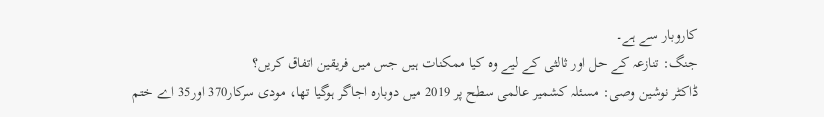کاروبار سے ہے۔
جنگ: تنازعہ کے حل اور ثالثی کے لیے وہ کیا ممکنات ہیں جس میں فریقین اتفاق کریں؟
ڈاکٹر نوشین وصی: مسئلہ کشمیر عالمی سطح پر 2019 میں دوبارہ اجاگر ہوگیا تھا، مودی سرکار370 اور35 اے ختم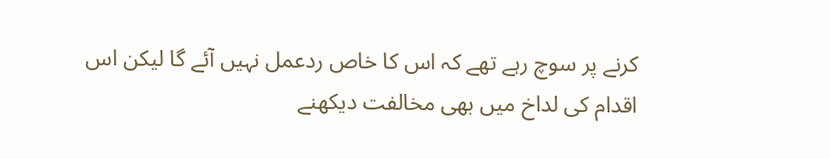کرنے پر سوچ رہے تھے کہ اس کا خاص ردعمل نہیں آئے گا لیکن اس اقدام کی لداخ میں بھی مخالفت دیکھنے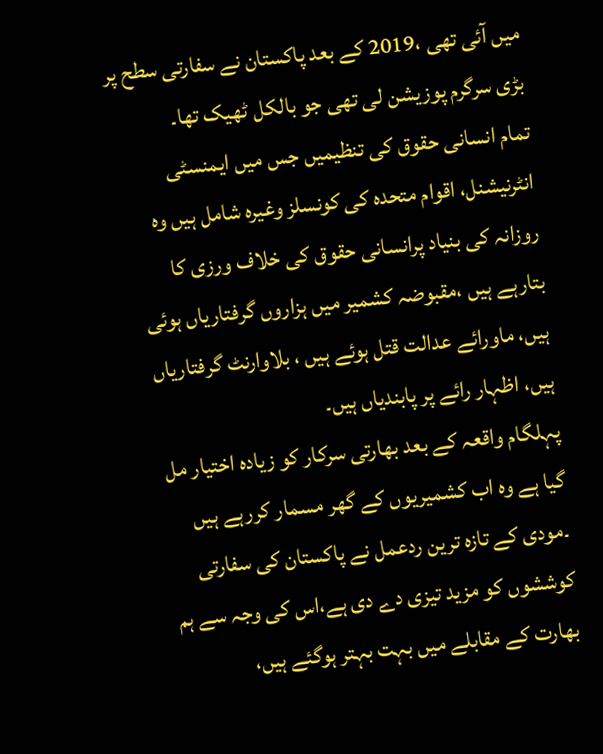میں آئی تھی ،2019 کے بعد پاکستان نے سفارتی سطح پر بڑی سرگرم پوزیشن لی تھی جو بالکل ٹھیک تھا۔
تمام انسانی حقوق کی تنظیمیں جس میں ایمنسٹی انٹرنیشنل، اقوام متحدہ کی کونسلز وغیرہ شامل ہیں وہ روزانہ کی بنیاد پرانسانی حقوق کی خلاف ورزی کا بتارہے ہیں ،مقبوضہ کشمیر میں ہزاروں گرفتاریاں ہوئی ہیں، ماورائے عدالت قتل ہوئے ہیں ، بلاوارنٹ گرفتاریاں ہیں، اظہار رائے پر پابندیاں ہیں۔
پہلگام واقعہ کے بعد بھارتی سرکار کو زیادہ اختیار مل گیا ہے وہ اب کشمیریوں کے گھر مسمار کررہے ہیں ۔مودی کے تازہ ترین ردعمل نے پاکستان کی سفارتی کوششوں کو مزید تیزی دے دی ہے،اس کی وجہ سے ہم بھارت کے مقابلے میں بہت بہتر ہوگئے ہیں،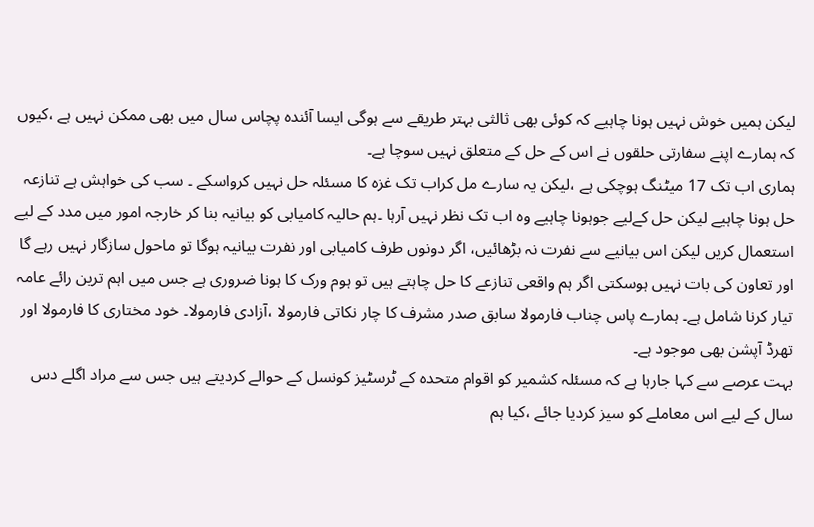لیکن ہمیں خوش نہیں ہونا چاہیے کہ کوئی بھی ثالثی بہتر طریقے سے ہوگی ایسا آئندہ پچاس سال میں بھی ممکن نہیں ہے ،کیوں کہ ہمارے اپنے سفارتی حلقوں نے اس کے حل کے متعلق نہیں سوچا ہے۔
ہماری اب تک 17 میٹنگ ہوچکی ہے ،لیکن یہ سارے مل کراب تک غزہ کا مسئلہ حل نہیں کرواسکے ۔ سب کی خواہش ہے تنازعہ حل ہونا چاہیے لیکن حل کےلیے جوہونا چاہیے وہ اب تک نظر نہیں آرہا ۔ہم حالیہ کامیابی کو بیانیہ بنا کر خارجہ امور میں مدد کے لیے استعمال کریں لیکن اس بیانیے سے نفرت نہ بڑھائیں، اگر دونوں طرف کامیابی اور نفرت بیانیہ ہوگا تو ماحول سازگار نہیں رہے گا اور تعاون کی بات نہیں ہوسکتی اگر ہم واقعی تنازعے کا حل چاہتے ہیں تو ہوم ورک کا ہونا ضروری ہے جس میں اہم ترین رائے عامہ تیار کرنا شامل ہے۔ ہمارے پاس چناب فارمولا سابق صدر مشرف کا چار نکاتی فارمولا ،آزادی فارمولا۔ خود مختاری کا فارمولا اور تھرڈ آپشن بھی موجود ہے۔
بہت عرصے سے کہا جارہا ہے کہ مسئلہ کشمیر کو اقوام متحدہ کے ٹرسٹیز کونسل کے حوالے کردیتے ہیں جس سے مراد اگلے دس سال کے لیے اس معاملے کو سیز کردیا جائے ،کیا ہم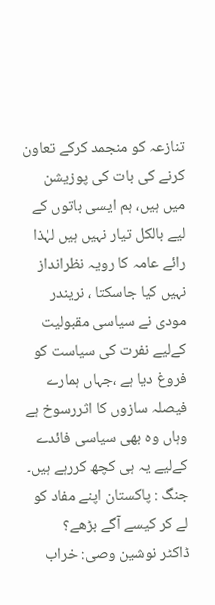تنازعہ کو منجمد کرکے تعاون کرنے کی بات کی پوزیشن میں ہیں، ہم ایسی باتوں کے لیے بالکل تیار نہیں ہیں لہٰذا رائے عامہ کا رویہ نظرانداز نہیں کیا جاسکتا ، نریندر مودی نے سیاسی مقبولیت کےلیے نفرت کی سیاست کو فروغ دیا ہے ،جہاں ہمارے فیصلہ سازوں کا اثررسوخ ہے وہاں وہ بھی سیاسی فائدے کےلیے یہ ہی کچھ کررہے ہیں۔
جنگ : پاکستان اپنے مفاد کو لے کر کیسے آگے بڑھے؟
ڈاکٹر نوشین وصی: خراب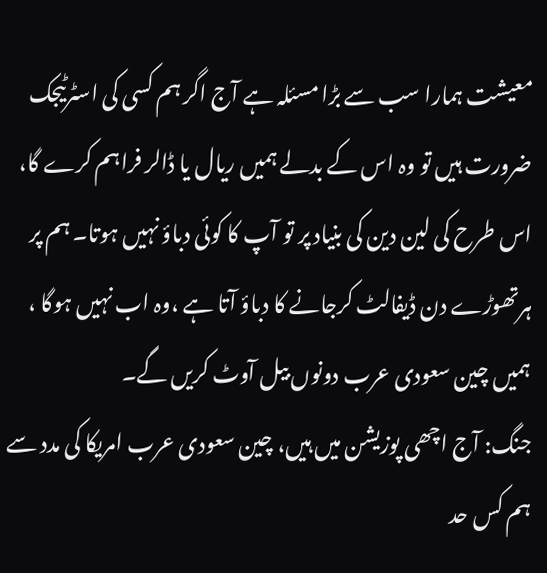معیشت ہمارا سب سے بڑا مسئلہ ہے آج اگر ہم کسی کی اسٹرٹیجک ضرورت ہیں تو وہ اس کے بدلے ہمیں ریال یا ڈالر فراہم کرے گا، اس طرح کی لین دین کی بنیاد پر تو آپ کا کوئی دباؤ نہیں ہوتا۔ ہم پر ہرتھوڑے دن ڈیفالٹ کرجانے کا دباؤ آتا ہے ،وہ اب نہیں ہوگا ، ہمیں چین سعودی عرب دونوں بیل آوٹ کریں گے۔
جنگ: آج اچھی پوزیشن میں ہیں، چین سعودی عرب امریکا کی مدد سے ہم کس حد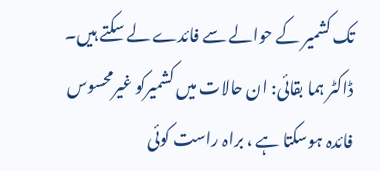تک کشمیر کے حوالے سے فائدے لے سکتے ہیں۔
ڈاکٹر ہما بقائی: ان حالات میں کشمیرکو غیرمحسوس فائدہ ہوسکتا ہے ، براہ راست کوئی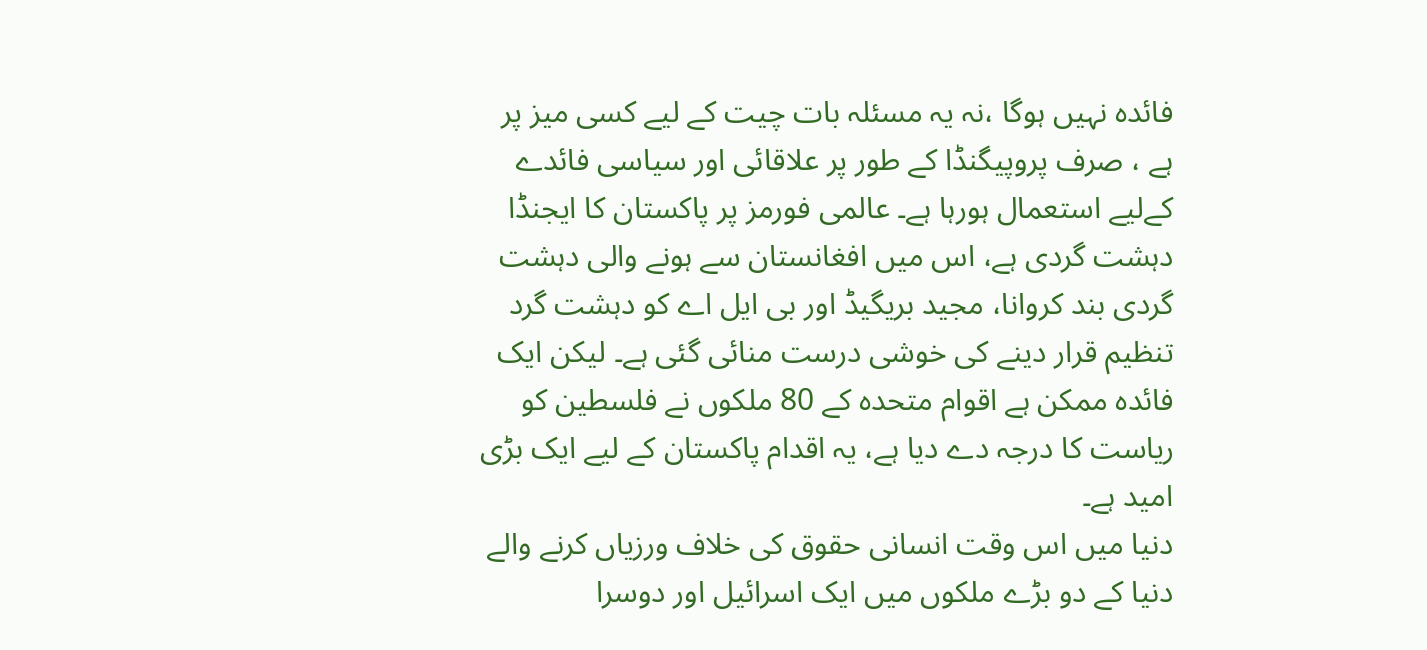فائدہ نہیں ہوگا ،نہ یہ مسئلہ بات چیت کے لیے کسی میز پر ہے ، صرف پروپیگنڈا کے طور پر علاقائی اور سیاسی فائدے کےلیے استعمال ہورہا ہے۔ عالمی فورمز پر پاکستان کا ایجنڈا دہشت گردی ہے، اس میں افغانستان سے ہونے والی دہشت گردی بند کروانا، مجید بریگیڈ اور بی ایل اے کو دہشت گرد تنظیم قرار دینے کی خوشی درست منائی گئی ہے۔ لیکن ایک فائدہ ممکن ہے اقوام متحدہ کے 80 ملکوں نے فلسطین کو ریاست کا درجہ دے دیا ہے، یہ اقدام پاکستان کے لیے ایک بڑی امید ہے۔
دنیا میں اس وقت انسانی حقوق کی خلاف ورزیاں کرنے والے دنیا کے دو بڑے ملکوں میں ایک اسرائیل اور دوسرا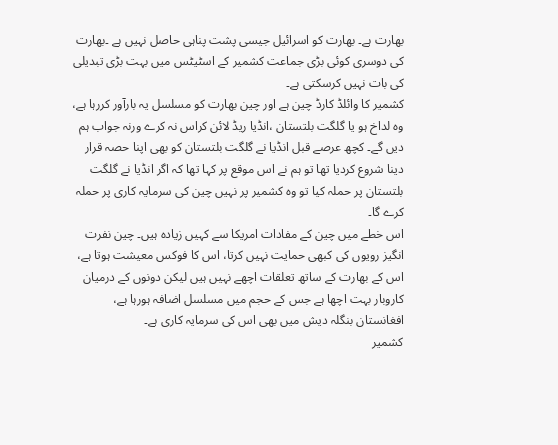بھارت ہے۔ بھارت کو اسرائیل جیسی پشت پناہی حاصل نہیں ہے ۔بھارت کی دوسری کوئی بڑی جماعت کشمیر کے اسٹیٹس میں بہت بڑی تبدیلی کی بات نہیں کرسکتی ہے۔
کشمیر کا وائلڈ کارڈ چین ہے اور چین بھارت کو مسلسل یہ بارآور کررہا ہے، وہ لداخ ہو یا گلگت بلتستان ،انڈیا ریڈ لائن کراس نہ کرے ورنہ جواب ہم دیں گے۔ کچھ عرصے قبل انڈیا نے گلگت بلتستان کو بھی اپنا حصہ قرار دینا شروع کردیا تھا تو ہم نے اس موقع پر کہا تھا کہ اگر انڈیا نے گلگت بلتستان پر حملہ کیا تو وہ کشمیر پر نہیں چین کی سرمایہ کاری پر حملہ کرے گا۔
اس خطے میں چین کے مفادات امریکا سے کہیں زیادہ ہیں۔ چین نفرت انگیز رویوں کی کبھی حمایت نہیں کرتا، اس کا فوکس معیشت ہوتا ہے، اس کے بھارت کے ساتھ تعلقات اچھے نہیں ہیں لیکن دونوں کے درمیان کاروبار بہت اچھا ہے جس کے حجم میں مسلسل اضافہ ہورہا ہے، افغانستان بنگلہ دیش میں بھی اس کی سرمایہ کاری ہے۔
کشمیر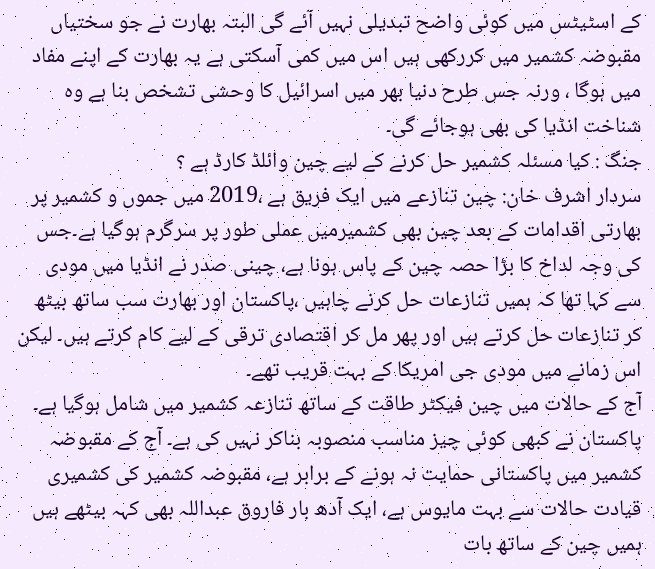کے اسٹیٹس میں کوئی واضح تبدیلی نہیں آئے گی البتہ بھارت نے جو سختیاں مقبوضہ کشمیر میں کررکھی ہیں اس میں کمی آسکتی ہے یہ بھارت کے اپنے مفاد میں ہوگا ، ورنہ جس طرح دنیا بھر میں اسرائیل کا وحشی تشخص بنا ہے وہ شناخت انڈیا کی بھی ہوجائے گی۔
جنگ : کیا مسئلہ کشمیر حل کرنے کے لیے چین وائلڈ کارڈ ہے ؟
سردار اشرف خان: چین تنازعے میں ایک فریق ہے ،2019 میں جموں و کشمیر پر بھارتی اقدامات کے بعد چین بھی کشمیرمیں عملی طور پر سرگرم ہوگیا ہے۔جس کی وجہ لداخ کا بڑا حصہ چین کے پاس ہونا ہے، چینی صدر نے انڈیا میں مودی سے کہا تھا کہ ہمیں تنازعات حل کرنے چاہیں ،پاکستان اور بھارت سب ساتھ بیٹھ کر تنازعات حل کرتے ہیں اور پھر مل کر اقتصادی ترقی کے لیے کام کرتے ہیں۔ لیکن اس زمانے میں مودی جی امریکا کے بہت قریب تھے۔
آج کے حالات میں چین فیکٹر طاقت کے ساتھ تنازعہ کشمیر میں شامل ہوگیا ہے۔ پاکستان نے کبھی کوئی چیز مناسب منصوبہ بناکر نہیں کی ہے۔ آج کے مقبوضہ کشمیر میں پاکستانی حمایت نہ ہونے کے برابر ہے، مقبوضہ کشمیر کی کشمیری قیادت حالات سے بہت مایوس ہے، ایک آدھ بار فاروق عبداللہ بھی کہہ بیٹھے ہیں ہمیں چین کے ساتھ بات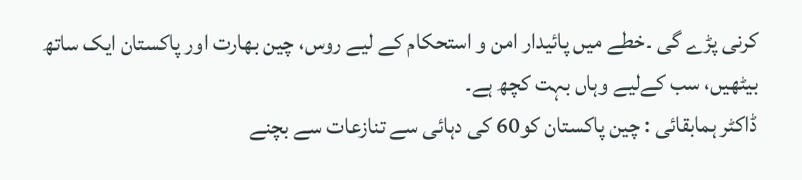کرنی پڑے گی ۔خطے میں پائیدار امن و استحکام کے لیے روس، چین بھارت اور پاکستان ایک ساتھ بیٹھیں، سب کےلیے وہاں بہت کچھ ہے۔
ڈاکٹر ہمابقائی : چین پاکستان کو60 کی دہائی سے تنازعات سے بچنے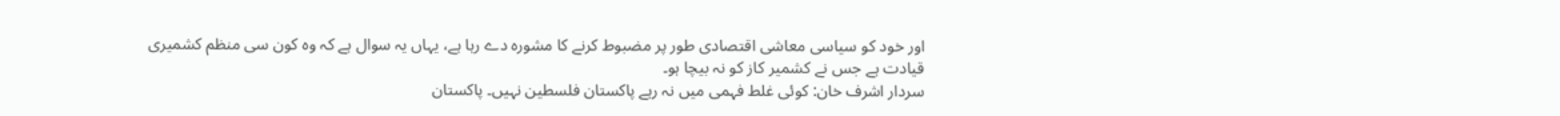اور خود کو سیاسی معاشی اقتصادی طور پر مضبوط کرنے کا مشورہ دے رہا ہے، یہاں یہ سوال ہے کہ وہ کون سی منظم کشمیری قیادت ہے جس نے کشمیر کاز کو نہ بیچا ہو۔
سردار اشرف خان: کوئی غلط فہمی میں نہ رہے پاکستان فلسطین نہیں۔ پاکستان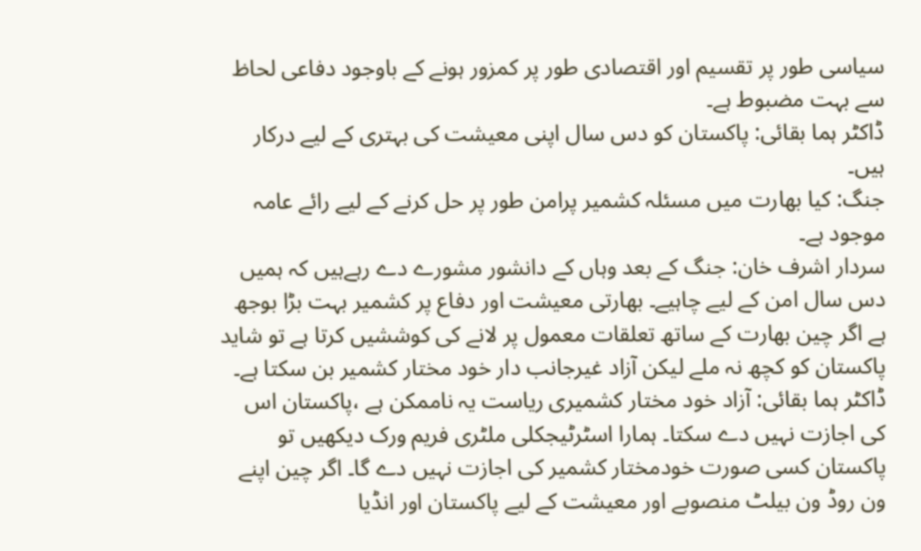سیاسی طور پر تقسیم اور اقتصادی طور پر کمزور ہونے کے باوجود دفاعی لحاظ سے بہت مضبوط ہے۔
ڈاکٹر ہما بقائی: پاکستان کو دس سال اپنی معیشت کی بہتری کے لیے درکار ہیں۔
جنگ: کیا بھارت میں مسئلہ کشمیر پرامن طور پر حل کرنے کے لیے رائے عامہ موجود ہے۔
سردار اشرف خان: جنگ کے بعد وہاں کے دانشور مشورے دے رہےہیں کہ ہمیں دس سال امن کے لیے چاہیے۔ بھارتی معیشت اور دفاع پر کشمیر بہت بڑا بوجھ ہے اگر چین بھارت کے ساتھ تعلقات معمول پر لانے کی کوششیں کرتا ہے تو شاید پاکستان کو کچھ نہ ملے لیکن آزاد غیرجانب دار خود مختار کشمیر بن سکتا ہے۔
ڈاکٹر ہما بقائی: آزاد خود مختار کشمیری ریاست یہ ناممکن ہے ،پاکستان اس کی اجازت نہیں دے سکتا۔ ہمارا اسٹرٹیجکلی ملٹری فریم ورک دیکھیں تو پاکستان کسی صورت خودمختار کشمیر کی اجازت نہیں دے گا۔ اگر چین اپنے ون روڈ ون بیلٹ منصوبے اور معیشت کے لیے پاکستان اور انڈیا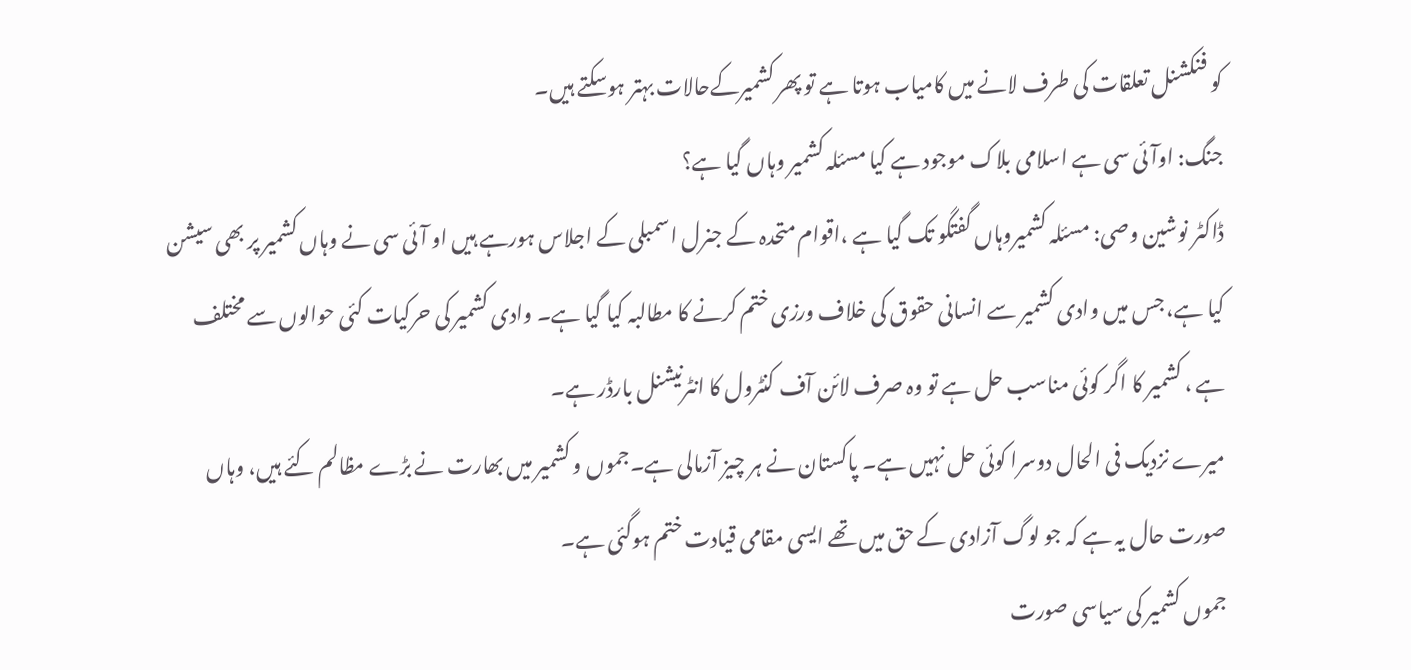کو فنکشنل تعلقات کی طرف لانے میں کامیاب ہوتا ہے تو پھر کشمیرکےحالات بہتر ہوسکتے ہیں۔
جنگ: اوآئی سی ہے اسلامی بلاک موجود ہے کیا مسئلہ کشمیر وہاں گیا ہے؟
ڈاکٹر نوشین وصی: مسئلہ کشمیروہاں گفتگو تک گیا ہے ،اقوام متحدہ کے جنرل اسمبلی کے اجلاس ہورہے ہیں او آئی سی نے وہاں کشمیر پر بھی سیشن کیا ہے، جس میں وادی کشمیر سے انسانی حقوق کی خلاف ورزی ختم کرنے کا مطالبہ کیا گیا ہے۔ وادی کشمیر کی حرکیات کئی حوالوں سے مختلف ہے ، کشمیر کا اگر کوئی مناسب حل ہے تو وہ صرف لائن آف کنٹرول کا انٹرنیشنل بارڈر ہے۔
میرے نزدیک فی الحال دوسرا کوئی حل نہیں ہے۔ پاکستان نے ہر چیز آزمالی ہے۔جموں و کشمیر میں بھارت نے بڑے مظالم کئے ہیں، وہاں صورت حال یہ ہے کہ جو لوگ آزادی کے حق میں تھے ایسی مقامی قیادت ختم ہوگئی ہے۔
جموں کشمیر کی سیاسی صورت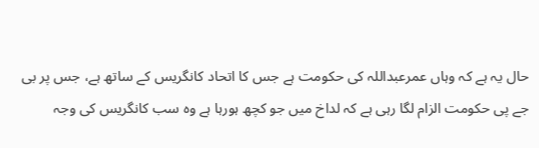حال یہ ہے کہ وہاں عمرعبداللہ کی حکومت ہے جس کا اتحاد کانگریس کے ساتھ ہے، جس پر بی جے پی حکومت الزام لگا رہی ہے کہ لداخ میں جو کچھ ہورہا ہے وہ سب کانگریس کی وجہ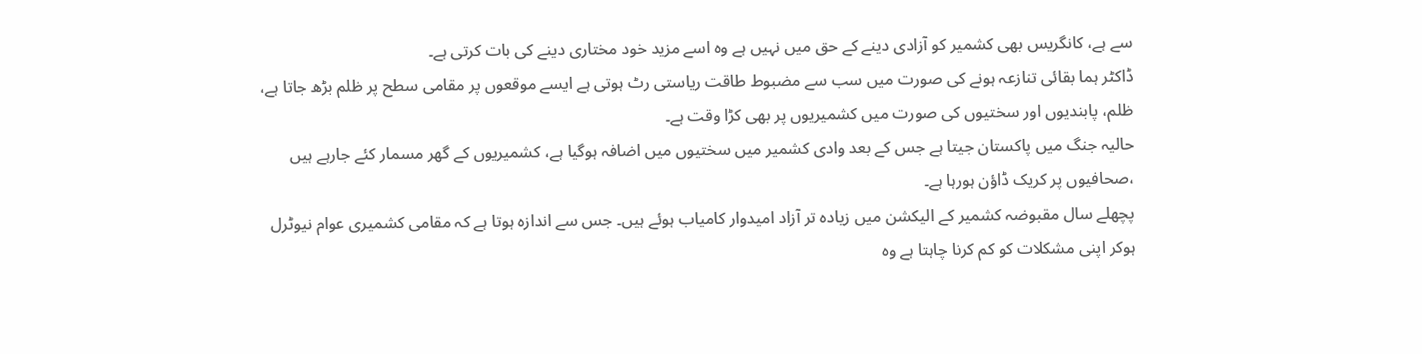سے ہے، کانگریس بھی کشمیر کو آزادی دینے کے حق میں نہیں ہے وہ اسے مزید خود مختاری دینے کی بات کرتی ہے۔
ڈاکٹر ہما بقائی تنازعہ ہونے کی صورت میں سب سے مضبوط طاقت ریاستی رٹ ہوتی ہے ایسے موقعوں پر مقامی سطح پر ظلم بڑھ جاتا ہے، ظلم، پابندیوں اور سختیوں کی صورت میں کشمیریوں پر بھی کڑا وقت ہے۔
حالیہ جنگ میں پاکستان جیتا ہے جس کے بعد وادی کشمیر میں سختیوں میں اضافہ ہوگیا ہے، کشمیریوں کے گھر مسمار کئے جارہے ہیں ،صحافیوں پر کریک ڈاؤن ہورہا ہے۔
پچھلے سال مقبوضہ کشمیر کے الیکشن میں زیادہ تر آزاد امیدوار کامیاب ہوئے ہیں۔ جس سے اندازہ ہوتا ہے کہ مقامی کشمیری عوام نیوٹرل ہوکر اپنی مشکلات کو کم کرنا چاہتا ہے وہ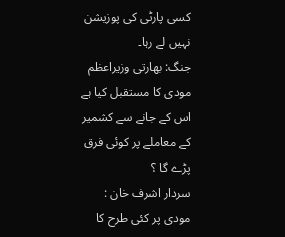کسی پارٹی کی پوزیشن نہیں لے رہا۔
جنگ: بھارتی وزیراعظم مودی کا مستقبل کیا ہے اس کے جانے سے کشمیر کے معاملے پر کوئی فرق پڑے گا ؟
سردار اشرف خان : مودی پر کئی طرح کا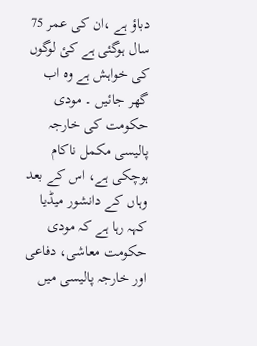دباؤ ہے ،ان کی عمر 75 سال ہوگئی ہے کئ لوگوں کی خواہش ہے وہ اب گھر جائیں ۔ مودی حکومت کی خارجہ پالیسی مکمل ناکام ہوچکی ہے، اس کے بعد وہاں کے دانشور میڈیا کہہ رہا ہے کہ مودی حکومت معاشی، دفاعی اور خارجہ پالیسی میں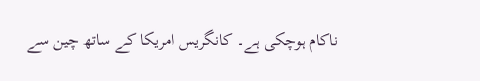ناکام ہوچکی ہے۔ کانگریس امریکا کے ساتھ چین سے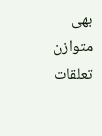بھی متوازن تعلقات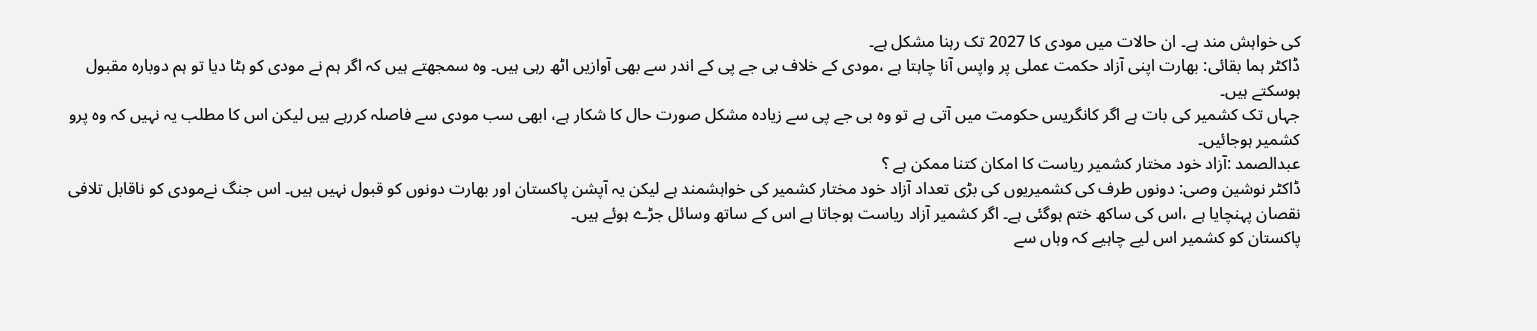کی خواہش مند ہے۔ ان حالات میں مودی کا 2027 تک رہنا مشکل ہے۔
ڈاکٹر ہما بقائی: بھارت اپنی آزاد حکمت عملی پر واپس آنا چاہتا ہے ،مودی کے خلاف بی جے پی کے اندر سے بھی آوازیں اٹھ رہی ہیں۔ وہ سمجھتے ہیں کہ اگر ہم نے مودی کو ہٹا دیا تو ہم دوبارہ مقبول ہوسکتے ہیں۔
جہاں تک کشمیر کی بات ہے اگر کانگریس حکومت میں آتی ہے تو وہ بی جے پی سے زیادہ مشکل صورت حال کا شکار ہے، ابھی سب مودی سے فاصلہ کررہے ہیں لیکن اس کا مطلب یہ نہیں کہ وہ پرو کشمیر ہوجائیں۔
عبدالصمد :آزاد خود مختار کشمیر ریاست کا امکان کتنا ممکن ہے ؟
ڈاکٹر نوشین وصی: دونوں طرف کی کشمیریوں کی بڑی تعداد آزاد خود مختار کشمیر کی خواہشمند ہے لیکن یہ آپشن پاکستان اور بھارت دونوں کو قبول نہیں ہیں۔ اس جنگ نےمودی کو ناقابل تلافی نقصان پہنچایا ہے ،اس کی ساکھ ختم ہوگئی ہے۔ اگر کشمیر آزاد ریاست ہوجاتا ہے اس کے ساتھ وسائل جڑے ہوئے ہیں۔
پاکستان کو کشمیر اس لیے چاہیے کہ وہاں سے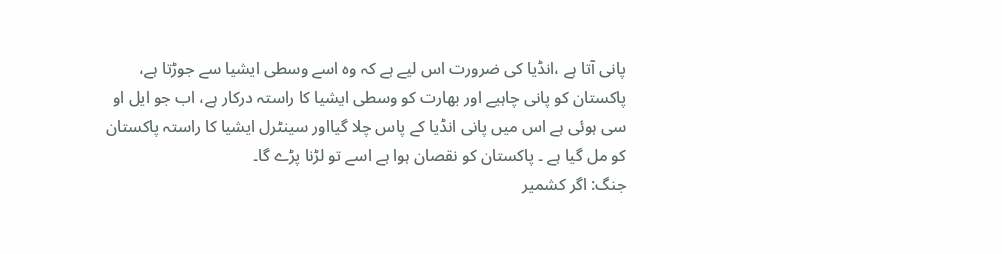پانی آتا ہے ،انڈیا کی ضرورت اس لیے ہے کہ وہ اسے وسطی ایشیا سے جوڑتا ہے، پاکستان کو پانی چاہیے اور بھارت کو وسطی ایشیا کا راستہ درکار ہے، اب جو ایل او سی ہوئی ہے اس میں پانی انڈیا کے پاس چلا گیااور سینٹرل ایشیا کا راستہ پاکستان کو مل گیا ہے ۔ پاکستان کو نقصان ہوا ہے اسے تو لڑنا پڑے گا۔
جنگ: اگر کشمیر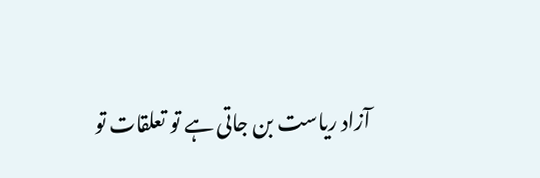آزاد ریاست بن جاتی ہے تو تعلقات تو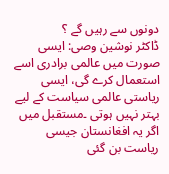دونوں سے رہیں گے ؟
ڈاکٹر نوشین وصی: ایسی صورت میں عالمی برادری اسے استعمال کرے گی، ایسی ریاستی عالمی سیاست کے لیے بہتر نہیں ہوتی ۔مستقبل میں اگر یہ افغانستان جیسی ریاست بن گئی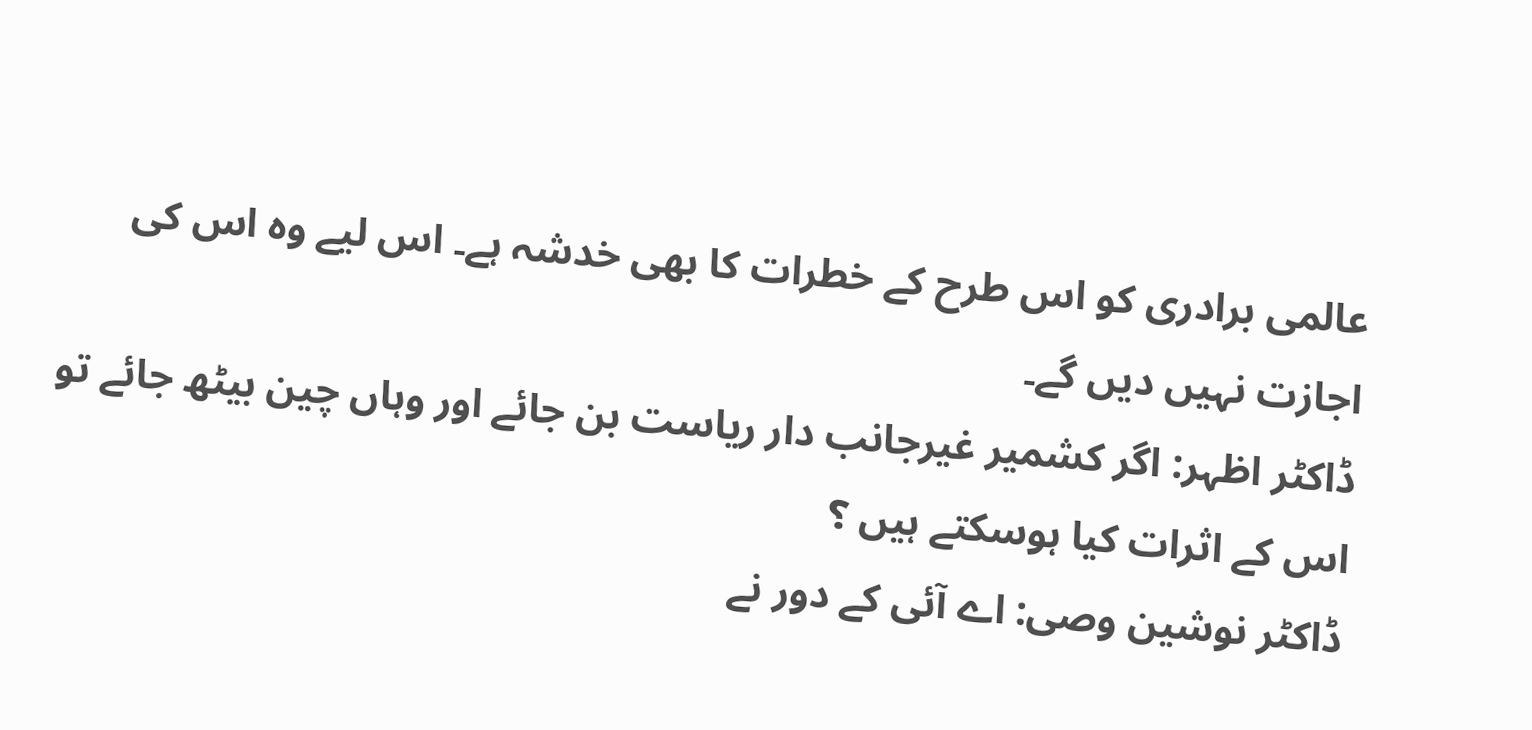عالمی برادری کو اس طرح کے خطرات کا بھی خدشہ ہے۔ اس لیے وہ اس کی اجازت نہیں دیں گے۔
ڈاکٹر اظہر: اگر کشمیر غیرجانب دار ریاست بن جائے اور وہاں چین بیٹھ جائے تو اس کے اثرات کیا ہوسکتے ہیں ؟
ڈاکٹر نوشین وصی: اے آئی کے دور نے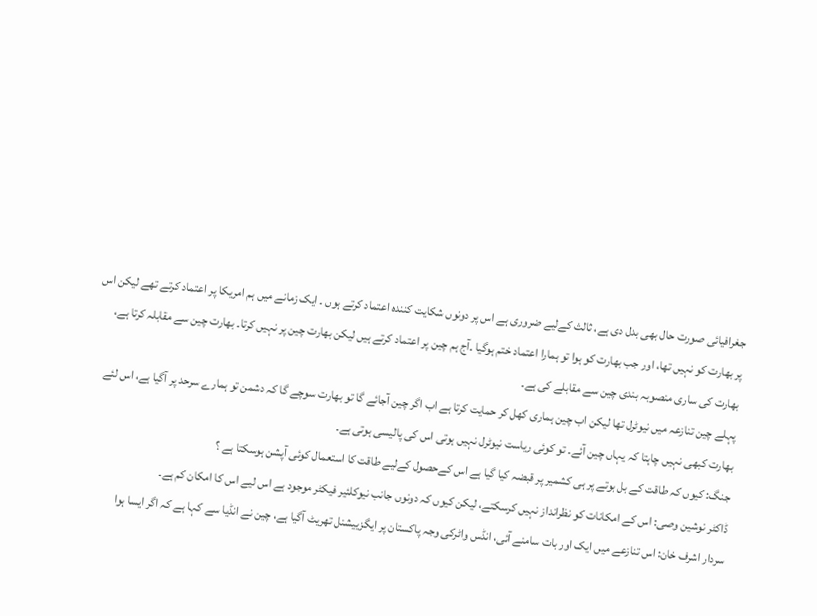جغرافیائی صورت حال بھی بدل دی ہے، ثالث کےلیے ضروری ہے اس پر دونوں شکایت کنندہ اعتماد کرتے ہوں ۔ ایک زمانے میں ہم امریکا پر اعتماد کرتے تھے لیکن اس
پر بھارت کو نہیں تھا، اور جب بھارت کو ہوا تو ہمارا اعتماد ختم ہوگیا ۔آج ہم چین پر اعتماد کرتے ہیں لیکن بھارت چین پر نہیں کرتا۔ بھارت چین سے مقابلہ کرتا ہے، بھارت کی ساری منصوبہ بندی چین سے مقابلے کی ہے۔
پہلے چین تنازعہ میں نیوٹرل تھا لیکن اب چین ہماری کھل کر حمایت کرتا ہے اب اگر چین آجائے گا تو بھارت سوچے گا کہ دشمن تو ہمارے سرحد پر آگیا ہے، اس لئے بھارت کبھی نہیں چاہتا کہ یہاں چین آئے۔ تو کوئی ریاست نیوٹرل نہیں ہوتی اس کی پالیسی ہوتی ہے۔
جنگ: کیوں کہ طاقت کے بل بوتے پر ہی کشمیر پر قبضہ کیا گیا ہے اس کےحصول کےلیے طاقت کا استعمال کوئی آپشن ہوسکتا ہے ؟
ڈاکٹر نوشین وصی: اس کے امکانات کو نظرانداز نہیں کرسکتے، لیکن کیوں کہ دونوں جانب نیوکلئیر فیکٹر موجود ہے اس لیے اس کا امکان کم ہے۔
سردار اشرف خان: اس تنازعے میں ایک اور بات سامنے آئی، انڈس واٹرکی وجہ پاکستان پر ایگزییشنل تھریٹ آگیا ہے، چین نے انڈیا سے کہا ہے کہ اگر ایسا ہوا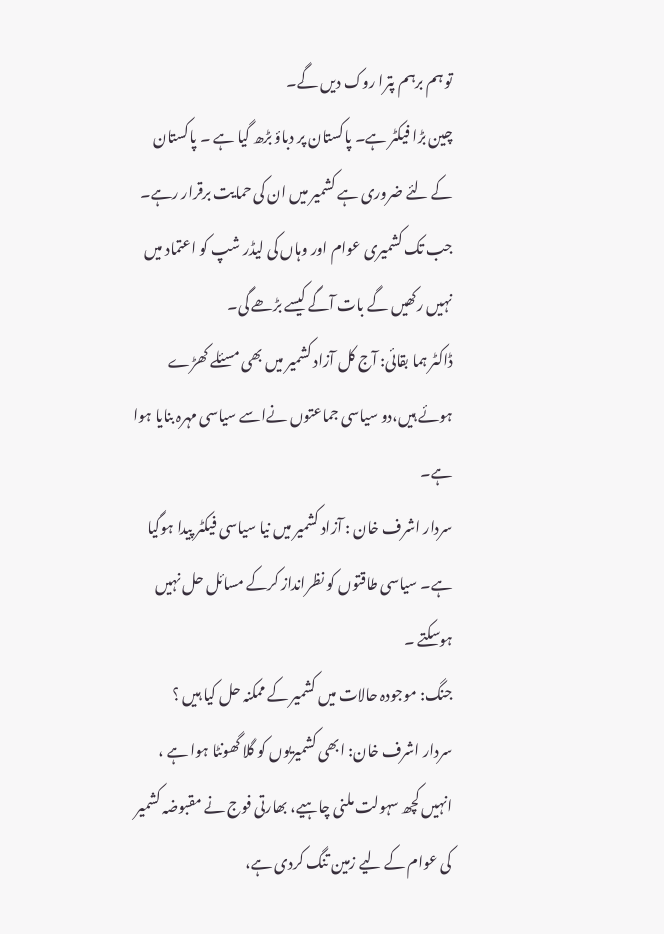تو ہم برہم پترا روک دیں گے۔
چین بڑا فیکٹر ہے۔ پاکستان پر دباؤ بڑھ گیا ہے ۔ پاکستان کے لئے ضروری ہے کشمیر میں ان کی حمایت برقرار رہے۔ جب تک کشمیری عوام اور وہاں کی لیڈر شپ کو اعتماد میں نہیں رکھیں گے بات آگے کیسے بڑھے گی۔
ڈاکٹر ہما بقائی: آج کل آزاد کشمیر میں بھی مسئلے کھڑے ہوئے ہیں،دو سیاسی جماعتوں نےاسے سیاسی مہرہ بنایا ہوا ہے۔
سردار اشرف خان : آزاد کشمیر میں نیا سیاسی فیکٹر پیدا ہوگیا ہے۔ سیاسی طاقتوں کو نظرانداز کرکے مسائل حل نہیں ہوسکتے ۔
جنگ: موجودہ حالات میں کشمیر کے ممکنہ حل کیا ہیں ؟
سردار اشرف خان: ابھی کشمیریوں کو گلا گھونٹا ہوا ہے ، انہیں کچھ سہولت ملنی چاہیے، بھارتی فوج نے مقبوضہ کشمیر کی عوام کے لیے زمین تنگ کردی ہے،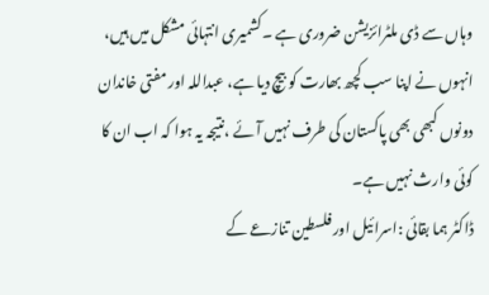وہاں سے ڈی ملٹرائزیشن ضروری ہے ۔کشمیری انتہائی مشکل میں ہیں، انہوں نے اپنا سب کچھ بھارت کو بیچ دیا ہے، عبداللہ اور مفتی خاندان دونوں کبھی بھی پاکستان کی طرف نہیں آئے ،نتیجہ یہ ہوا کہ اب ان کا کوئی وارث نہیں ہے۔
ڈاکٹر ہما بقائی :اسرائیل اور فلسطین تنازعے کے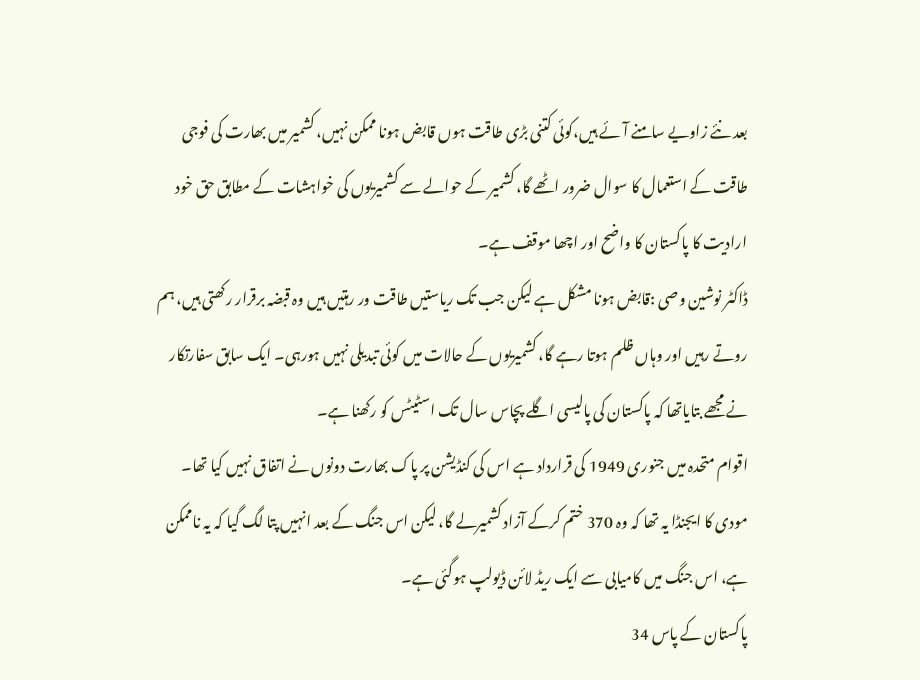بعد نئے زاویے سامنے آئے ہیں،کوئی کتنی بڑی طاقت ہوں قابض ہونا ممکن نہیں، کشمیر میں بھارت کی فوجی طاقت کے استعمال کا سوال ضرور اٹھے گا، کشمیر کے حوالے سے کشمیریوں کی خواہشات کے مطابق حق خود ارادیت کا پاکستان کا واضح اور اچھا موقف ہے۔
ڈاکٹر نوشین وصی :قابض ہونا مشکل ہے لیکن جب تک ریاستیں طاقت ور رہتیں ہیں وہ قبضہ برقرار رکھتی ہیں، ہم روتے رہیں اور وہاں ظلم ہوتا رہے گا، کشمیریوں کے حالات میں کوئی تبدیلی نہیں ہورہی۔ ایک سابق سفارتکار نے مجھے بتایاتھا کہ پاکستان کی پالیسی اگلے پچاس سال تک اسٹیٹس کو رکھنا ہے۔
اقوام متحدہ میں جنوری 1949 کی قرارداد ہے اس کی کنڈیشن پر پاک بھارت دونوں نے اتفاق نہیں کیا تھا۔ مودی کا ایجنڈا یہ تھا کہ وہ 370 ختم کرکے آزاد کشمیرلے گا، لیکن اس جنگ کے بعد انہیں پتا لگ گیا کہ یہ ناممکن ہے، اس جنگ میں کامیابی سے ایک ریڈ لائن ڈیولپ ہوگئی ہے۔
پاکستان کے پاس 34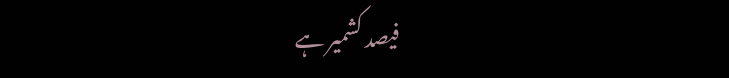فیصد کشمیر ہے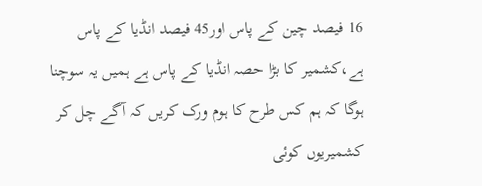16 فیصد چین کے پاس اور45 فیصد انڈیا کے پاس ہے،کشمیر کا بڑا حصہ انڈیا کے پاس ہے ہمیں یہ سوچنا ہوگا کہ ہم کس طرح کا ہوم ورک کریں کہ آگے چل کر کشمیریوں کوئی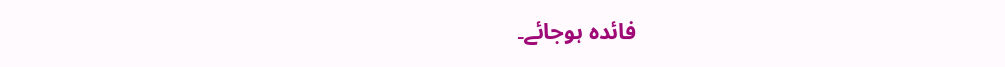فائدہ ہوجائے۔